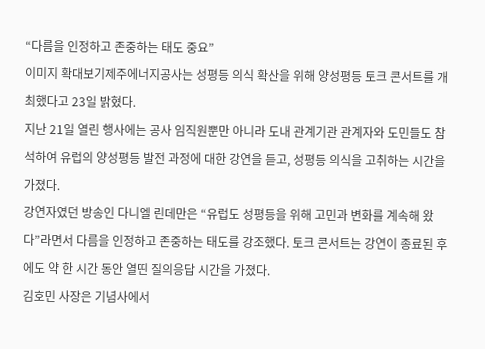“다름을 인정하고 존중하는 태도 중요”
이미지 확대보기제주에너지공사는 성평등 의식 확산을 위해 양성평등 토크 콘서트를 개최했다고 23일 밝혔다.
지난 21일 열린 행사에는 공사 임직원뿐만 아니라 도내 관계기관 관계자와 도민들도 참석하여 유럽의 양성평등 발전 과정에 대한 강연을 듣고, 성평등 의식을 고취하는 시간을 가졌다.
강연자였던 방송인 다니엘 린데만은 “유럽도 성평등을 위해 고민과 변화를 계속해 왔다”라면서 다름을 인정하고 존중하는 태도를 강조했다. 토크 콘서트는 강연이 종료된 후에도 약 한 시간 동안 열띤 질의응답 시간을 가졌다.
김호민 사장은 기념사에서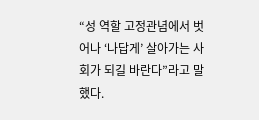“성 역할 고정관념에서 벗어나 ‘나답게’ 살아가는 사회가 되길 바란다”라고 말했다.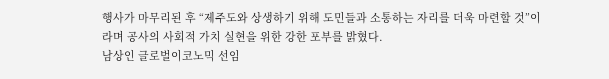행사가 마무리된 후 “제주도와 상생하기 위해 도민들과 소통하는 자리를 더욱 마련할 것”이라며 공사의 사회적 가치 실현을 위한 강한 포부를 밝혔다.
남상인 글로벌이코노믹 선임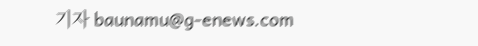기자 baunamu@g-enews.com